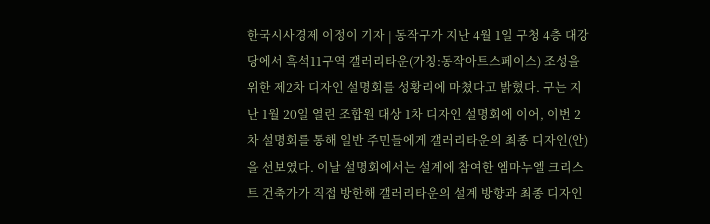한국시사경제 이정이 기자 | 동작구가 지난 4월 1일 구청 4층 대강당에서 흑석11구역 갤러리타운(가칭:동작아트스페이스) 조성을 위한 제2차 디자인 설명회를 성황리에 마쳤다고 밝혔다. 구는 지난 1월 20일 열린 조합원 대상 1차 디자인 설명회에 이어, 이번 2차 설명회를 통해 일반 주민들에게 갤러리타운의 최종 디자인(안)을 선보였다. 이날 설명회에서는 설계에 참여한 엠마누엘 크리스트 건축가가 직접 방한해 갤러리타운의 설계 방향과 최종 디자인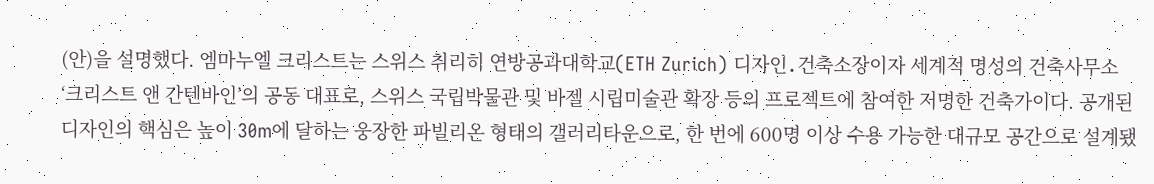(안)을 설명했다. 엠마누엘 크리스트는 스위스 취리히 연방공과대학교(ETH Zurich) 디자인․건축소장이자 세계적 명성의 건축사무소 ‘크리스트 앤 간텐바인’의 공동 대표로, 스위스 국립박물관 및 바젤 시립미술관 확장 등의 프로젝트에 참여한 저명한 건축가이다. 공개된 디자인의 핵심은 높이 30m에 달하는 웅장한 파빌리온 형태의 갤러리타운으로, 한 번에 600명 이상 수용 가능한 대규모 공간으로 설계됐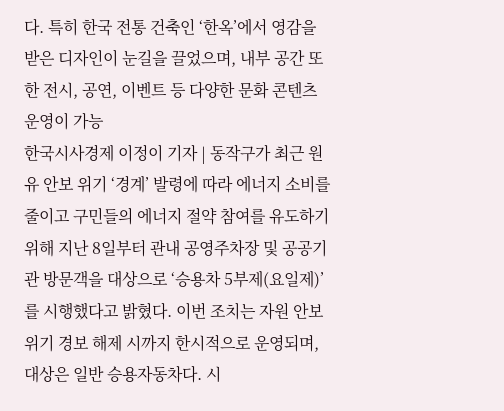다. 특히 한국 전통 건축인 ‘한옥’에서 영감을 받은 디자인이 눈길을 끌었으며, 내부 공간 또한 전시, 공연, 이벤트 등 다양한 문화 콘텐츠 운영이 가능
한국시사경제 이정이 기자 | 동작구가 최근 원유 안보 위기 ‘경계’ 발령에 따라 에너지 소비를 줄이고 구민들의 에너지 절약 참여를 유도하기 위해 지난 8일부터 관내 공영주차장 및 공공기관 방문객을 대상으로 ‘승용차 5부제(요일제)’를 시행했다고 밝혔다. 이번 조치는 자원 안보 위기 경보 해제 시까지 한시적으로 운영되며, 대상은 일반 승용자동차다. 시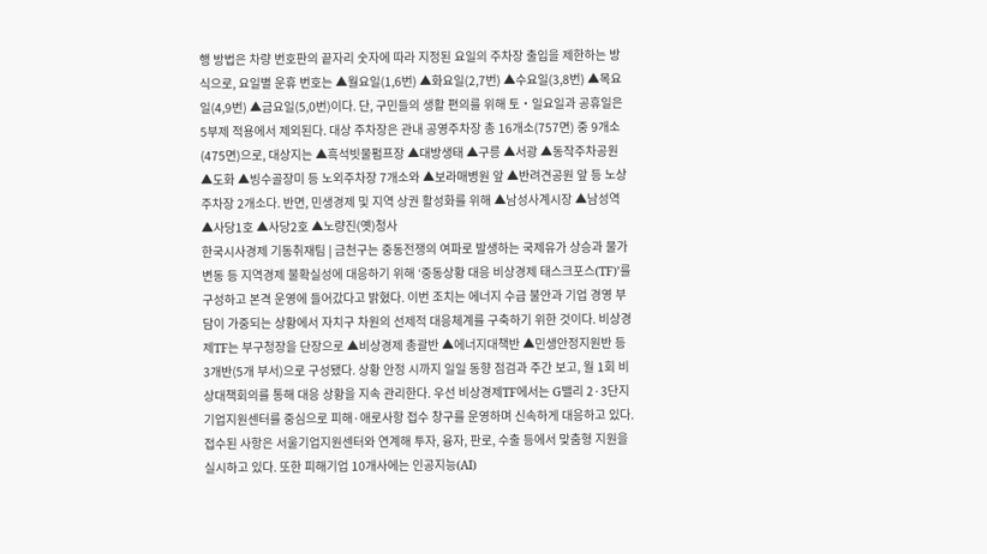행 방법은 차량 번호판의 끝자리 숫자에 따라 지정된 요일의 주차장 출입을 제한하는 방식으로, 요일별 운휴 번호는 ▲월요일(1,6번) ▲화요일(2,7번) ▲수요일(3,8번) ▲목요일(4,9번) ▲금요일(5,0번)이다. 단, 구민들의 생활 편의를 위해 토‧일요일과 공휴일은 5부제 적용에서 제외된다. 대상 주차장은 관내 공영주차장 총 16개소(757면) 중 9개소(475면)으로, 대상지는 ▲흑석빗물펌프장 ▲대방생태 ▲구릉 ▲서광 ▲동작주차공원 ▲도화 ▲빙수골장미 등 노외주차장 7개소와 ▲보라매병원 앞 ▲반려견공원 앞 등 노상주차장 2개소다. 반면, 민생경제 및 지역 상권 활성화를 위해 ▲남성사계시장 ▲남성역 ▲사당1호 ▲사당2호 ▲노량진(옛)청사
한국시사경제 기동취재팀 | 금천구는 중동전쟁의 여파로 발생하는 국제유가 상승과 물가 변동 등 지역경제 불확실성에 대응하기 위해 ‘중동상황 대응 비상경제 태스크포스(TF)’를 구성하고 본격 운영에 들어갔다고 밝혔다. 이번 조치는 에너지 수급 불안과 기업 경영 부담이 가중되는 상황에서 자치구 차원의 선제적 대응체계를 구축하기 위한 것이다. 비상경제TF는 부구청장을 단장으로 ▲비상경제 총괄반 ▲에너지대책반 ▲민생안정지원반 등 3개반(5개 부서)으로 구성됐다. 상황 안정 시까지 일일 동향 점검과 주간 보고, 월 1회 비상대책회의를 통해 대응 상황을 지속 관리한다. 우선 비상경제TF에서는 G밸리 2·3단지 기업지원센터를 중심으로 피해·애로사항 접수 창구를 운영하며 신속하게 대응하고 있다. 접수된 사항은 서울기업지원센터와 연계해 투자, 융자, 판로, 수출 등에서 맞춤형 지원을 실시하고 있다. 또한 피해기업 10개사에는 인공지능(AI)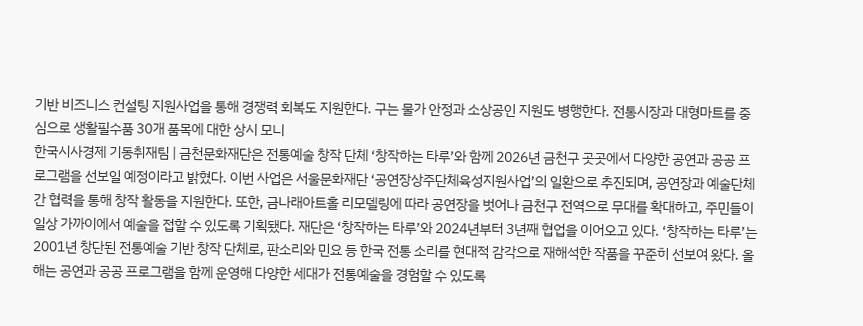기반 비즈니스 컨설팅 지원사업을 통해 경쟁력 회복도 지원한다. 구는 물가 안정과 소상공인 지원도 병행한다. 전통시장과 대형마트를 중심으로 생활필수품 30개 품목에 대한 상시 모니
한국시사경제 기동취재팀 | 금천문화재단은 전통예술 창작 단체 ‘창작하는 타루’와 함께 2026년 금천구 곳곳에서 다양한 공연과 공공 프로그램을 선보일 예정이라고 밝혔다. 이번 사업은 서울문화재단 ‘공연장상주단체육성지원사업’의 일환으로 추진되며, 공연장과 예술단체 간 협력을 통해 창작 활동을 지원한다. 또한, 금나래아트홀 리모델링에 따라 공연장을 벗어나 금천구 전역으로 무대를 확대하고, 주민들이 일상 가까이에서 예술을 접할 수 있도록 기획됐다. 재단은 ‘창작하는 타루’와 2024년부터 3년째 협업을 이어오고 있다. ‘창작하는 타루’는 2001년 창단된 전통예술 기반 창작 단체로, 판소리와 민요 등 한국 전통 소리를 현대적 감각으로 재해석한 작품을 꾸준히 선보여 왔다. 올해는 공연과 공공 프로그램을 함께 운영해 다양한 세대가 전통예술을 경험할 수 있도록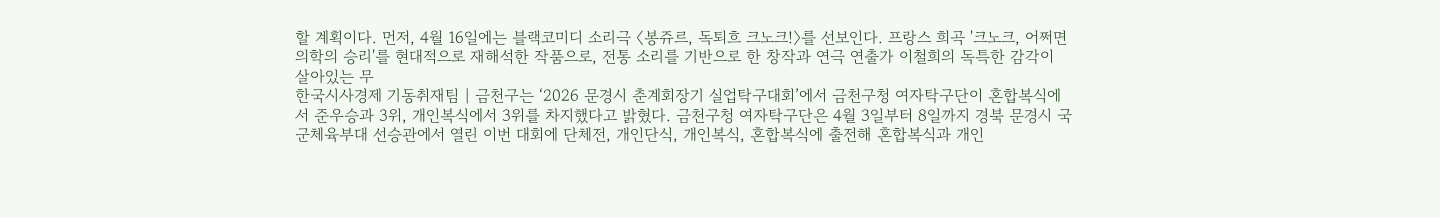할 계획이다. 먼저, 4월 16일에는 블랙코미디 소리극 〈봉쥬르, 독퇴흐 크노크!〉를 선보인다. 프랑스 희곡 '크노크, 어쩌면 의학의 승리'를 현대적으로 재해석한 작품으로, 전통 소리를 기반으로 한 창작과 연극 연출가 이철희의 독특한 감각이 살아있는 무
한국시사경제 기동취재팀 | 금천구는 ‘2026 문경시 춘계회장기 실업탁구대회’에서 금천구청 여자탁구단이 혼합복식에서 준우승과 3위, 개인복식에서 3위를 차지했다고 밝혔다. 금천구청 여자탁구단은 4월 3일부터 8일까지 경북 문경시 국군체육부대 선승관에서 열린 이번 대회에 단체전, 개인단식, 개인복식, 혼합복식에 출전해 혼합복식과 개인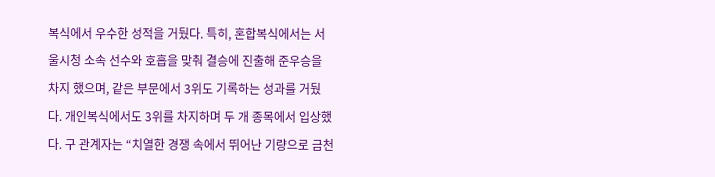복식에서 우수한 성적을 거뒀다. 특히, 혼합복식에서는 서울시청 소속 선수와 호흡을 맞춰 결승에 진출해 준우승을 차지 했으며, 같은 부문에서 3위도 기록하는 성과를 거뒀다. 개인복식에서도 3위를 차지하며 두 개 종목에서 입상했다. 구 관계자는 “치열한 경쟁 속에서 뛰어난 기량으로 금천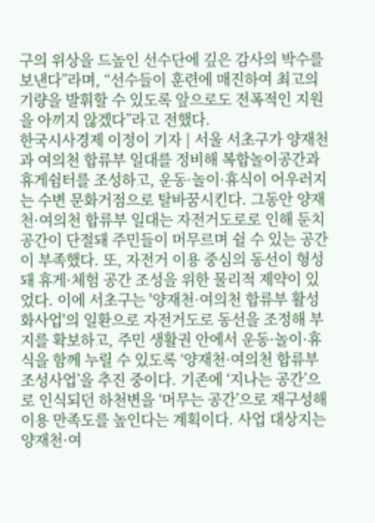구의 위상을 드높인 선수단에 깊은 감사의 박수를 보낸다”라며, “선수들이 훈련에 매진하여 최고의 기량을 발휘할 수 있도록 앞으로도 전폭적인 지원을 아끼지 않겠다”라고 전했다.
한국시사경제 이정이 기자 | 서울 서초구가 양재천과 여의천 합류부 일대를 정비해 복합놀이공간과 휴게쉼터를 조성하고, 운동·놀이·휴식이 어우러지는 수변 문화거점으로 탈바꿈시킨다. 그동안 양재천·여의천 합류부 일대는 자전거도로로 인해 둔치공간이 단절돼 주민들이 머무르며 쉴 수 있는 공간이 부족했다. 또, 자전거 이용 중심의 동선이 형성돼 휴게·체험 공간 조성을 위한 물리적 제약이 있었다. 이에 서초구는 '양재천·여의천 합류부 활성화사업'의 일환으로 자전거도로 동선을 조정해 부지를 확보하고, 주민 생활권 안에서 운동·놀이·휴식을 함께 누릴 수 있도록 ‘양재천·여의천 합류부 조성사업’을 추진 중이다. 기존에 ‘지나는 공간’으로 인식되던 하천변을 ‘머무는 공간’으로 재구성해 이용 만족도를 높인다는 계획이다. 사업 대상지는 양재천·여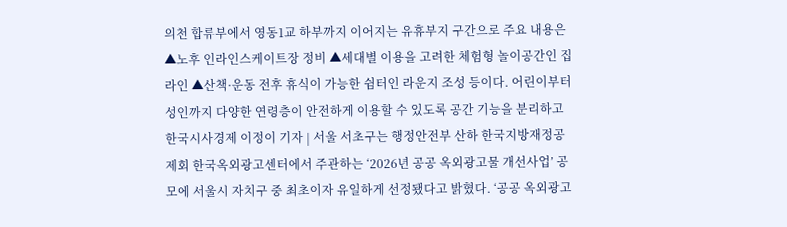의천 합류부에서 영동1교 하부까지 이어지는 유휴부지 구간으로 주요 내용은 ▲노후 인라인스케이트장 정비 ▲세대별 이용을 고려한 체험형 놀이공간인 집라인 ▲산책·운동 전후 휴식이 가능한 쉼터인 라운지 조성 등이다. 어린이부터 성인까지 다양한 연령층이 안전하게 이용할 수 있도록 공간 기능을 분리하고
한국시사경제 이정이 기자 | 서울 서초구는 행정안전부 산하 한국지방재정공제회 한국옥외광고센터에서 주관하는 ‘2026년 공공 옥외광고물 개선사업’ 공모에 서울시 자치구 중 최초이자 유일하게 선정됐다고 밝혔다. ‘공공 옥외광고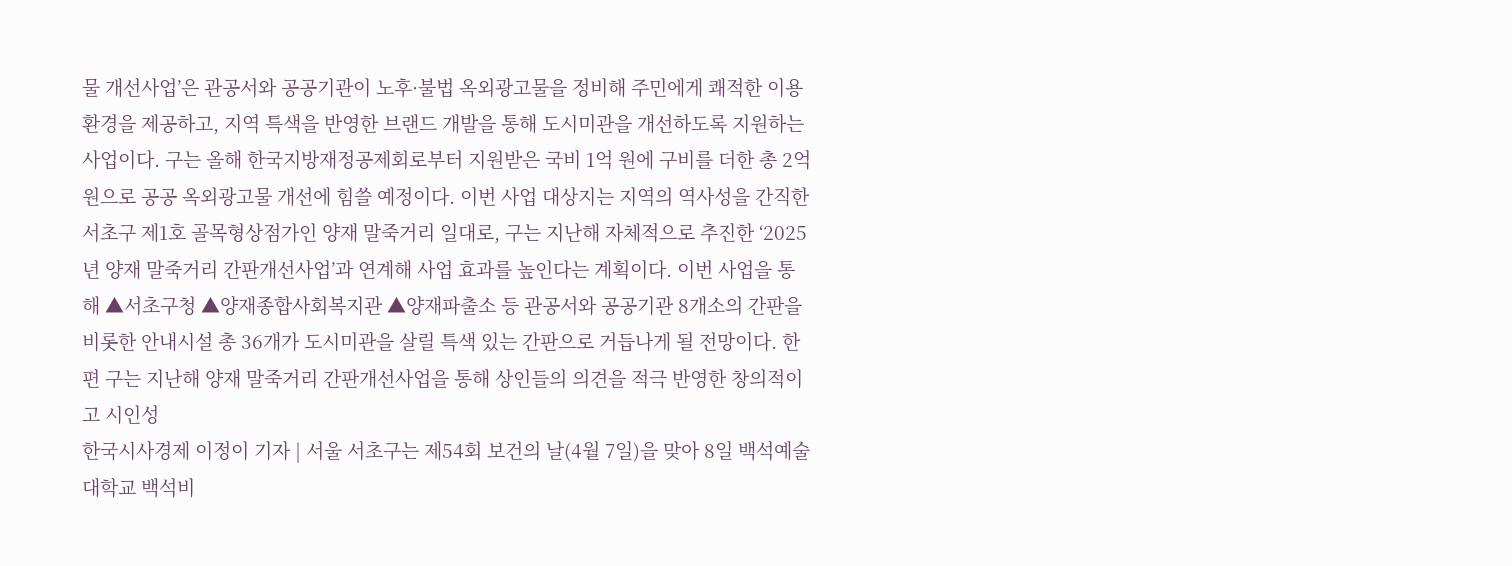물 개선사업’은 관공서와 공공기관이 노후·불법 옥외광고물을 정비해 주민에게 쾌적한 이용 환경을 제공하고, 지역 특색을 반영한 브랜드 개발을 통해 도시미관을 개선하도록 지원하는 사업이다. 구는 올해 한국지방재정공제회로부터 지원받은 국비 1억 원에 구비를 더한 총 2억 원으로 공공 옥외광고물 개선에 힘쓸 예정이다. 이번 사업 대상지는 지역의 역사성을 간직한 서초구 제1호 골목형상점가인 양재 말죽거리 일대로, 구는 지난해 자체적으로 추진한 ‘2025년 양재 말죽거리 간판개선사업’과 연계해 사업 효과를 높인다는 계획이다. 이번 사업을 통해 ▲서초구청 ▲양재종합사회복지관 ▲양재파출소 등 관공서와 공공기관 8개소의 간판을 비롯한 안내시설 총 36개가 도시미관을 살릴 특색 있는 간판으로 거듭나게 될 전망이다. 한편 구는 지난해 양재 말죽거리 간판개선사업을 통해 상인들의 의견을 적극 반영한 창의적이고 시인성
한국시사경제 이정이 기자 | 서울 서초구는 제54회 보건의 날(4월 7일)을 맞아 8일 백석예술대학교 백석비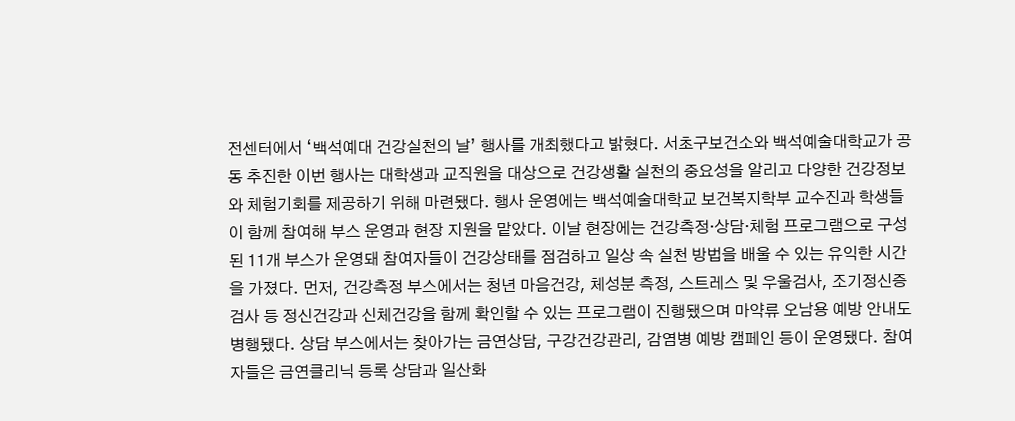전센터에서 ‘백석예대 건강실천의 날’ 행사를 개최했다고 밝혔다. 서초구보건소와 백석예술대학교가 공동 추진한 이번 행사는 대학생과 교직원을 대상으로 건강생활 실천의 중요성을 알리고 다양한 건강정보와 체험기회를 제공하기 위해 마련됐다. 행사 운영에는 백석예술대학교 보건복지학부 교수진과 학생들이 함께 참여해 부스 운영과 현장 지원을 맡았다. 이날 현장에는 건강측정·상담·체험 프로그램으로 구성된 11개 부스가 운영돼 참여자들이 건강상태를 점검하고 일상 속 실천 방법을 배울 수 있는 유익한 시간을 가졌다. 먼저, 건강측정 부스에서는 청년 마음건강, 체성분 측정, 스트레스 및 우울검사, 조기정신증 검사 등 정신건강과 신체건강을 함께 확인할 수 있는 프로그램이 진행됐으며 마약류 오남용 예방 안내도 병행됐다. 상담 부스에서는 찾아가는 금연상담, 구강건강관리, 감염병 예방 캠페인 등이 운영됐다. 참여자들은 금연클리닉 등록 상담과 일산화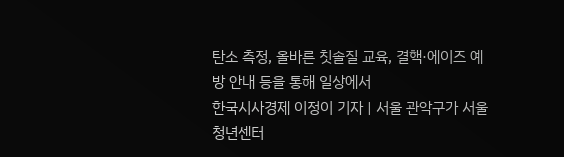탄소 측정, 올바른 칫솔질 교육, 결핵·에이즈 예방 안내 등을 통해 일상에서
한국시사경제 이정이 기자 | 서울 관악구가 서울청년센터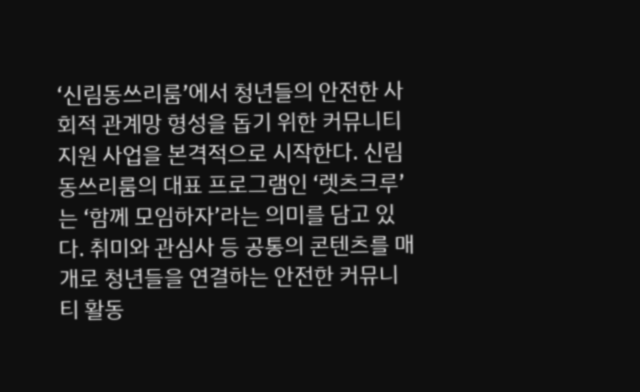‘신림동쓰리룸’에서 청년들의 안전한 사회적 관계망 형성을 돕기 위한 커뮤니티 지원 사업을 본격적으로 시작한다. 신림동쓰리룸의 대표 프로그램인 ‘렛츠크루’는 ‘함께 모임하자’라는 의미를 담고 있다. 취미와 관심사 등 공통의 콘텐츠를 매개로 청년들을 연결하는 안전한 커뮤니티 활동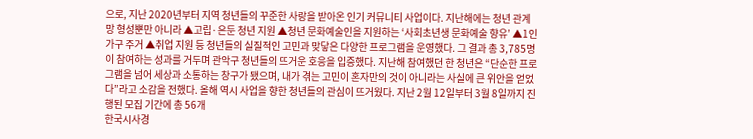으로, 지난 2020년부터 지역 청년들의 꾸준한 사랑을 받아온 인기 커뮤니티 사업이다. 지난해에는 청년 관계망 형성뿐만 아니라 ▲고립·은둔 청년 지원 ▲청년 문화예술인을 지원하는 ‘사회초년생 문화예술 향유’ ▲1인 가구 주거 ▲취업 지원 등 청년들의 실질적인 고민과 맞닿은 다양한 프로그램을 운영했다. 그 결과 총 3,785명이 참여하는 성과를 거두며 관악구 청년들의 뜨거운 호응을 입증했다. 지난해 참여했던 한 청년은 “단순한 프로그램을 넘어 세상과 소통하는 창구가 됐으며, 내가 겪는 고민이 혼자만의 것이 아니라는 사실에 큰 위안을 얻었다”라고 소감을 전했다. 올해 역시 사업을 향한 청년들의 관심이 뜨거웠다. 지난 2월 12일부터 3월 8일까지 진행된 모집 기간에 총 56개
한국시사경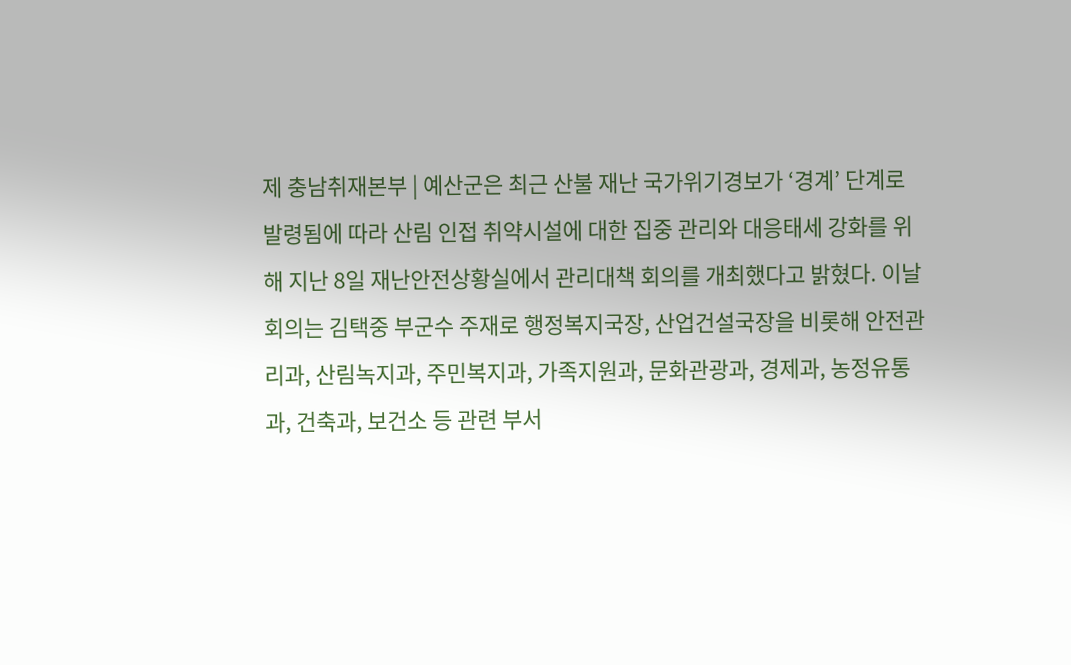제 충남취재본부 | 예산군은 최근 산불 재난 국가위기경보가 ‘경계’ 단계로 발령됨에 따라 산림 인접 취약시설에 대한 집중 관리와 대응태세 강화를 위해 지난 8일 재난안전상황실에서 관리대책 회의를 개최했다고 밝혔다. 이날 회의는 김택중 부군수 주재로 행정복지국장, 산업건설국장을 비롯해 안전관리과, 산림녹지과, 주민복지과, 가족지원과, 문화관광과, 경제과, 농정유통과, 건축과, 보건소 등 관련 부서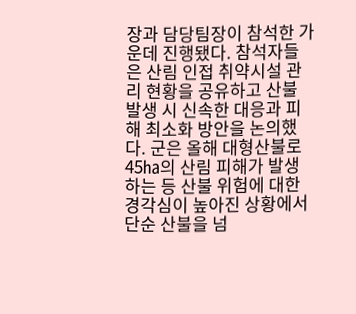장과 담당팀장이 참석한 가운데 진행됐다. 참석자들은 산림 인접 취약시설 관리 현황을 공유하고 산불 발생 시 신속한 대응과 피해 최소화 방안을 논의했다. 군은 올해 대형산불로 45㏊의 산림 피해가 발생하는 등 산불 위험에 대한 경각심이 높아진 상황에서 단순 산불을 넘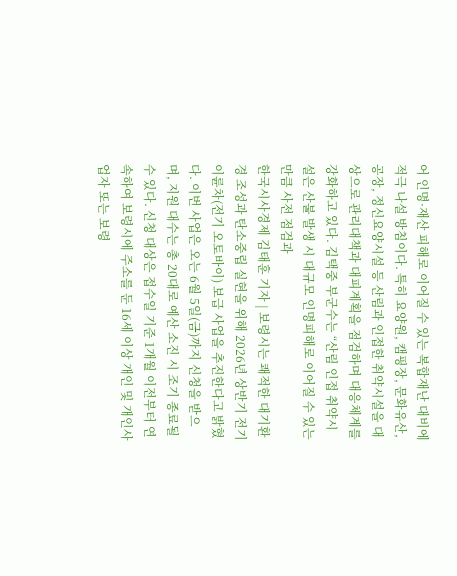어 인명·재산 피해로 이어질 수 있는 복합재난 대비에 적극 나설 방침이다. 특히 요양원, 캠핑장, 문화유산, 공장, 정신요양시설 등 산림과 인접한 취약시설을 대상으로 관리대책과 대피계획을 점검하며 대응체계를 강화하고 있다. 김택중 부군수는 “산림 인접 취약시설은 산불 발생 시 대규모 인명피해로 이어질 수 있는 만큼 사전 점검과
한국시사경제 김태훈 기자 | 보령시는 쾌적한 대기환경 조성과 탄소중립 실현을 위해 2026년 상반기 전기이륜차(전기 오토바이) 보급 사업을 추진한다고 밝혔다. 이번 사업은 오는 6월 5일(금)까지 신청을 받으며, 지원 대수는 총 20대로 예산 소진 시 조기 종료될 수 있다. 신청 대상은 접수일 기준 1개월 이전부터 연속하여 보령시에 주소를 둔 16세 이상 개인 및 개인사업자 또는 보령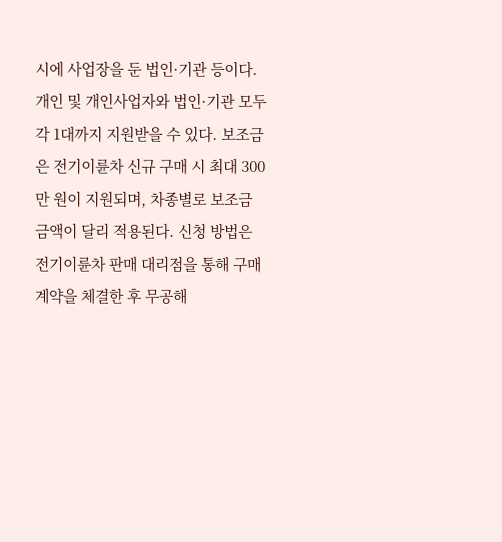시에 사업장을 둔 법인·기관 등이다. 개인 및 개인사업자와 법인·기관 모두 각 1대까지 지원받을 수 있다. 보조금은 전기이륜차 신규 구매 시 최대 300만 원이 지원되며, 차종별로 보조금 금액이 달리 적용된다. 신청 방법은 전기이륜차 판매 대리점을 통해 구매계약을 체결한 후 무공해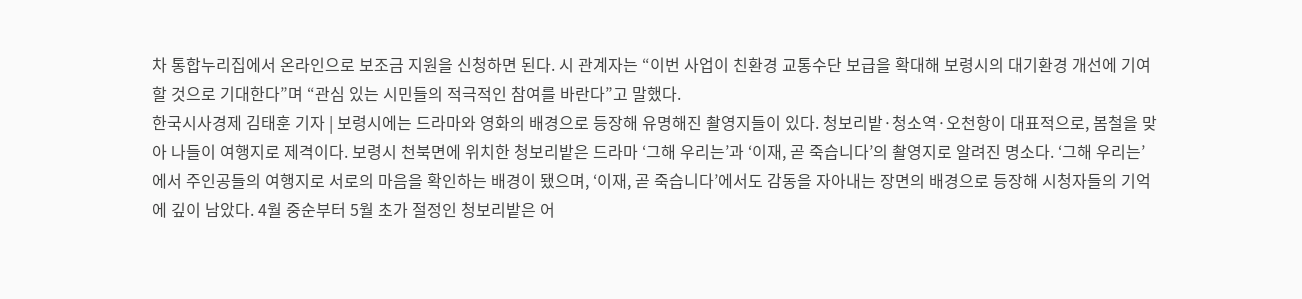차 통합누리집에서 온라인으로 보조금 지원을 신청하면 된다. 시 관계자는 “이번 사업이 친환경 교통수단 보급을 확대해 보령시의 대기환경 개선에 기여할 것으로 기대한다”며 “관심 있는 시민들의 적극적인 참여를 바란다”고 말했다.
한국시사경제 김태훈 기자 | 보령시에는 드라마와 영화의 배경으로 등장해 유명해진 촬영지들이 있다. 청보리밭·청소역·오천항이 대표적으로, 봄철을 맞아 나들이 여행지로 제격이다. 보령시 천북면에 위치한 청보리밭은 드라마 ‘그해 우리는’과 ‘이재, 곧 죽습니다’의 촬영지로 알려진 명소다. ‘그해 우리는’에서 주인공들의 여행지로 서로의 마음을 확인하는 배경이 됐으며, ‘이재, 곧 죽습니다’에서도 감동을 자아내는 장면의 배경으로 등장해 시청자들의 기억에 깊이 남았다. 4월 중순부터 5월 초가 절정인 청보리밭은 어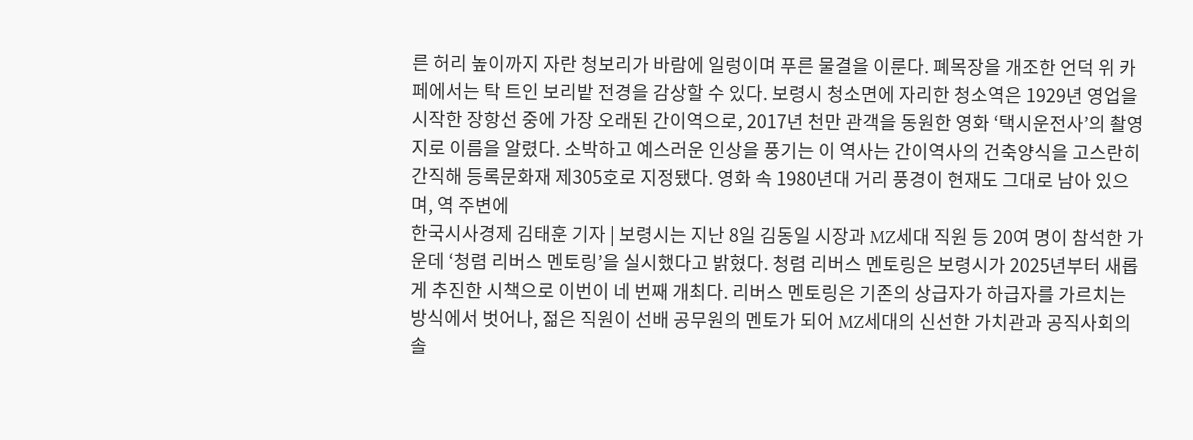른 허리 높이까지 자란 청보리가 바람에 일렁이며 푸른 물결을 이룬다. 폐목장을 개조한 언덕 위 카페에서는 탁 트인 보리밭 전경을 감상할 수 있다. 보령시 청소면에 자리한 청소역은 1929년 영업을 시작한 장항선 중에 가장 오래된 간이역으로, 2017년 천만 관객을 동원한 영화 ‘택시운전사’의 촬영지로 이름을 알렸다. 소박하고 예스러운 인상을 풍기는 이 역사는 간이역사의 건축양식을 고스란히 간직해 등록문화재 제305호로 지정됐다. 영화 속 1980년대 거리 풍경이 현재도 그대로 남아 있으며, 역 주변에
한국시사경제 김태훈 기자 | 보령시는 지난 8일 김동일 시장과 MZ세대 직원 등 20여 명이 참석한 가운데 ‘청렴 리버스 멘토링’을 실시했다고 밝혔다. 청렴 리버스 멘토링은 보령시가 2025년부터 새롭게 추진한 시책으로 이번이 네 번째 개최다. 리버스 멘토링은 기존의 상급자가 하급자를 가르치는 방식에서 벗어나, 젊은 직원이 선배 공무원의 멘토가 되어 MZ세대의 신선한 가치관과 공직사회의 솔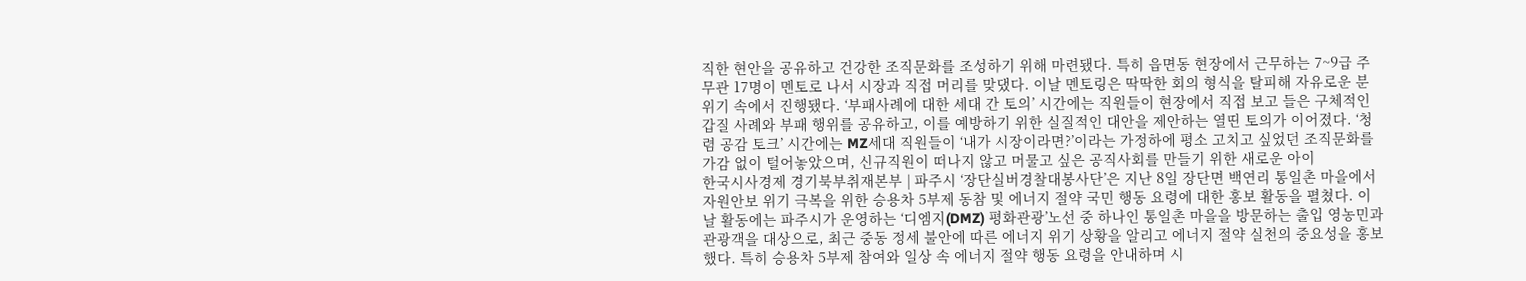직한 현안을 공유하고 건강한 조직문화를 조성하기 위해 마련됐다. 특히 읍면동 현장에서 근무하는 7~9급 주무관 17명이 멘토로 나서 시장과 직접 머리를 맞댔다. 이날 멘토링은 딱딱한 회의 형식을 탈피해 자유로운 분위기 속에서 진행됐다. ‘부패사례에 대한 세대 간 토의’ 시간에는 직원들이 현장에서 직접 보고 들은 구체적인 갑질 사례와 부패 행위를 공유하고, 이를 예방하기 위한 실질적인 대안을 제안하는 열띤 토의가 이어졌다. ‘청렴 공감 토크’ 시간에는 MZ세대 직원들이 ‘내가 시장이라면?’이라는 가정하에 평소 고치고 싶었던 조직문화를 가감 없이 털어놓았으며, 신규직원이 떠나지 않고 머물고 싶은 공직사회를 만들기 위한 새로운 아이
한국시사경제 경기북부취재본부 | 파주시 ‘장단실버경찰대봉사단’은 지난 8일 장단면 백연리 통일촌 마을에서 자원안보 위기 극복을 위한 승용차 5부제 동참 및 에너지 절약 국민 행동 요령에 대한 홍보 활동을 펼쳤다. 이날 활동에는 파주시가 운영하는 ‘디엠지(DMZ) 평화관광’노선 중 하나인 통일촌 마을을 방문하는 출입 영농민과 관광객을 대상으로, 최근 중동 정세 불안에 따른 에너지 위기 상황을 알리고 에너지 절약 실천의 중요성을 홍보했다. 특히 승용차 5부제 참여와 일상 속 에너지 절약 행동 요령을 안내하며 시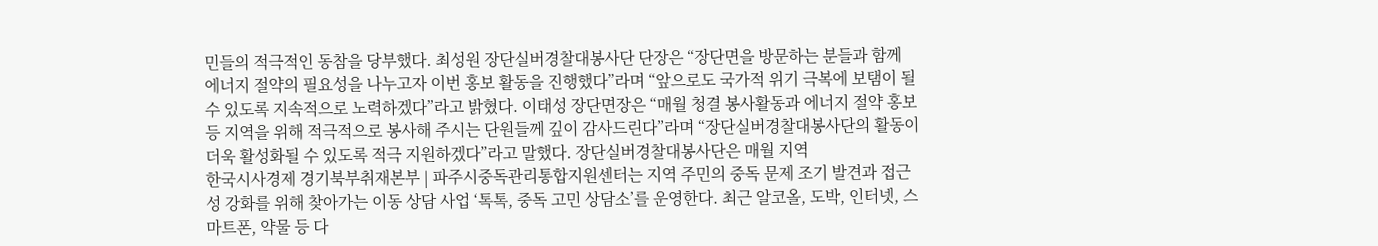민들의 적극적인 동참을 당부했다. 최성원 장단실버경찰대봉사단 단장은 “장단면을 방문하는 분들과 함께 에너지 절약의 필요성을 나누고자 이번 홍보 활동을 진행했다”라며 “앞으로도 국가적 위기 극복에 보탬이 될 수 있도록 지속적으로 노력하겠다”라고 밝혔다. 이태성 장단면장은 “매월 청결 봉사활동과 에너지 절약 홍보 등 지역을 위해 적극적으로 봉사해 주시는 단원들께 깊이 감사드린다”라며 “장단실버경찰대봉사단의 활동이 더욱 활성화될 수 있도록 적극 지원하겠다”라고 말했다. 장단실버경찰대봉사단은 매월 지역
한국시사경제 경기북부취재본부 | 파주시중독관리통합지원센터는 지역 주민의 중독 문제 조기 발견과 접근성 강화를 위해 찾아가는 이동 상담 사업 ‘톡톡, 중독 고민 상담소’를 운영한다. 최근 알코올, 도박, 인터넷, 스마트폰, 약물 등 다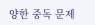양한 중독 문제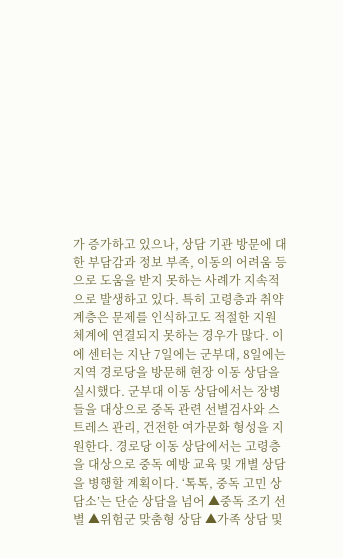가 증가하고 있으나, 상담 기관 방문에 대한 부담감과 정보 부족, 이동의 어려움 등으로 도움을 받지 못하는 사례가 지속적으로 발생하고 있다. 특히 고령층과 취약계층은 문제를 인식하고도 적절한 지원 체계에 연결되지 못하는 경우가 많다. 이에 센터는 지난 7일에는 군부대, 8일에는 지역 경로당을 방문해 현장 이동 상담을 실시했다. 군부대 이동 상담에서는 장병들을 대상으로 중독 관련 선별검사와 스트레스 관리, 건전한 여가문화 형성을 지원한다. 경로당 이동 상담에서는 고령층을 대상으로 중독 예방 교육 및 개별 상담을 병행할 계획이다. ‘톡톡, 중독 고민 상담소’는 단순 상담을 넘어 ▲중독 조기 선별 ▲위험군 맞춤형 상담 ▲가족 상담 및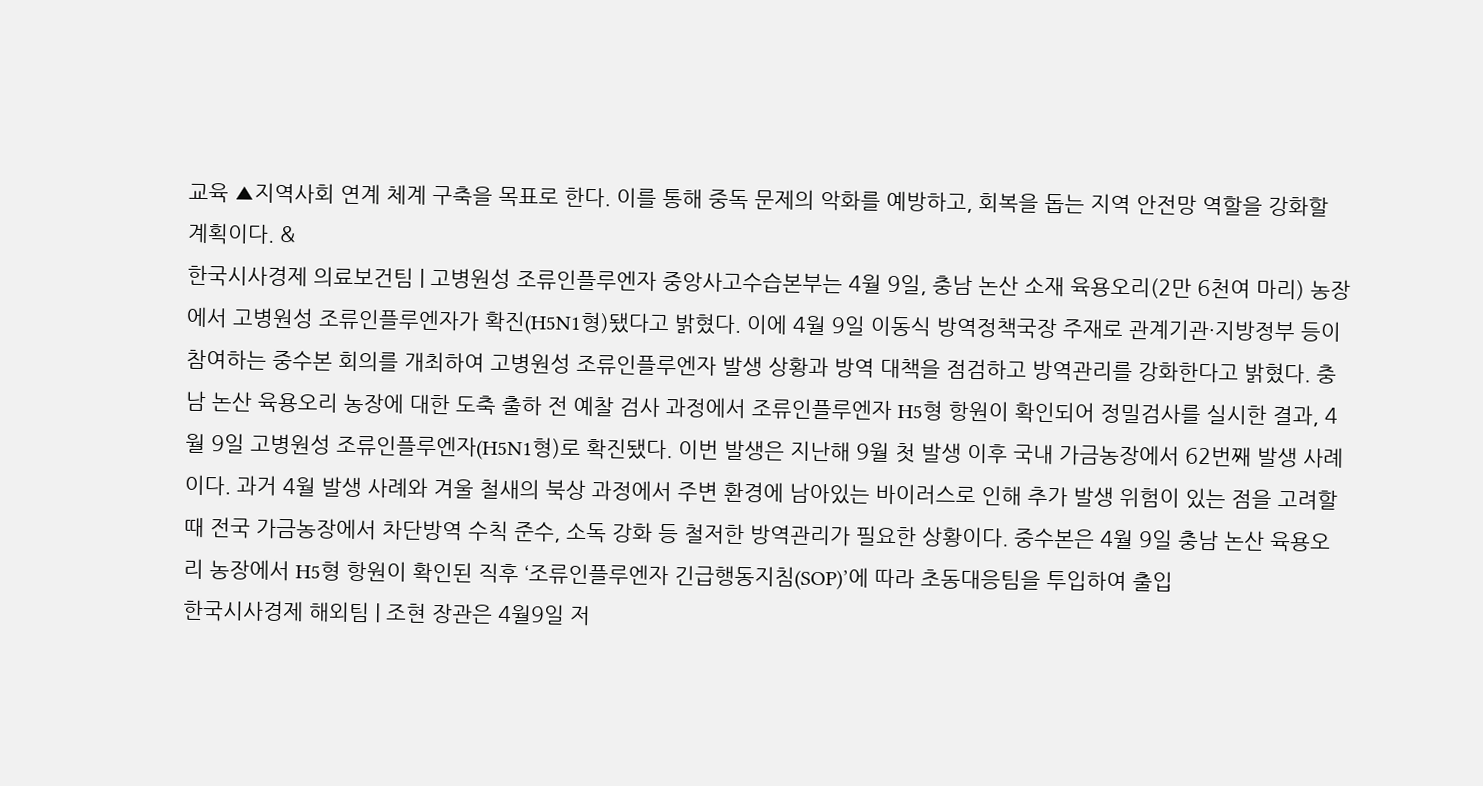교육 ▲지역사회 연계 체계 구축을 목표로 한다. 이를 통해 중독 문제의 악화를 예방하고, 회복을 돕는 지역 안전망 역할을 강화할 계획이다. &
한국시사경제 의료보건팀 | 고병원성 조류인플루엔자 중앙사고수습본부는 4월 9일, 충남 논산 소재 육용오리(2만 6천여 마리) 농장에서 고병원성 조류인플루엔자가 확진(H5N1형)됐다고 밝혔다. 이에 4월 9일 이동식 방역정책국장 주재로 관계기관·지방정부 등이 참여하는 중수본 회의를 개최하여 고병원성 조류인플루엔자 발생 상황과 방역 대책을 점검하고 방역관리를 강화한다고 밝혔다. 충남 논산 육용오리 농장에 대한 도축 출하 전 예찰 검사 과정에서 조류인플루엔자 H5형 항원이 확인되어 정밀검사를 실시한 결과, 4월 9일 고병원성 조류인플루엔자(H5N1형)로 확진됐다. 이번 발생은 지난해 9월 첫 발생 이후 국내 가금농장에서 62번째 발생 사례이다. 과거 4월 발생 사례와 겨울 철새의 북상 과정에서 주변 환경에 남아있는 바이러스로 인해 추가 발생 위험이 있는 점을 고려할 때 전국 가금농장에서 차단방역 수칙 준수, 소독 강화 등 철저한 방역관리가 필요한 상황이다. 중수본은 4월 9일 충남 논산 육용오리 농장에서 H5형 항원이 확인된 직후 ‘조류인플루엔자 긴급행동지침(SOP)’에 따라 초동대응팀을 투입하여 출입
한국시사경제 해외팀 | 조현 장관은 4월9일 저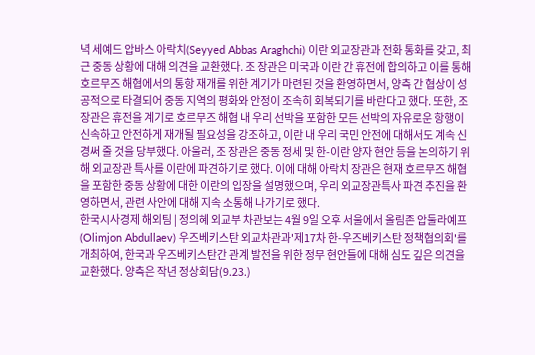녁 세예드 압바스 아락치(Seyyed Abbas Araghchi) 이란 외교장관과 전화 통화를 갖고, 최근 중동 상황에 대해 의견을 교환했다. 조 장관은 미국과 이란 간 휴전에 합의하고 이를 통해 호르무즈 해협에서의 통항 재개를 위한 계기가 마련된 것을 환영하면서, 양측 간 협상이 성공적으로 타결되어 중동 지역의 평화와 안정이 조속히 회복되기를 바란다고 했다. 또한, 조 장관은 휴전을 계기로 호르무즈 해협 내 우리 선박을 포함한 모든 선박의 자유로운 항행이 신속하고 안전하게 재개될 필요성을 강조하고, 이란 내 우리 국민 안전에 대해서도 계속 신경써 줄 것을 당부했다. 아울러, 조 장관은 중동 정세 및 한-이란 양자 현안 등을 논의하기 위해 외교장관 특사를 이란에 파견하기로 했다. 이에 대해 아락치 장관은 현재 호르무즈 해협을 포함한 중동 상황에 대한 이란의 입장을 설명했으며, 우리 외교장관특사 파견 추진을 환영하면서, 관련 사안에 대해 지속 소통해 나가기로 했다.
한국시사경제 해외팀 | 정의혜 외교부 차관보는 4월 9일 오후 서울에서 올림존 압둘라예프(Olimjon Abdullaev) 우즈베키스탄 외교차관과'제17차 한-우즈베키스탄 정책협의회'를 개최하여, 한국과 우즈베키스탄간 관계 발전을 위한 정무 현안들에 대해 심도 깊은 의견을 교환했다. 양측은 작년 정상회담(9.23.)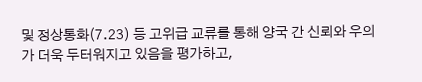및 정상통화(7.23) 등 고위급 교류를 통해 양국 간 신뢰와 우의가 더욱 두터워지고 있음을 평가하고,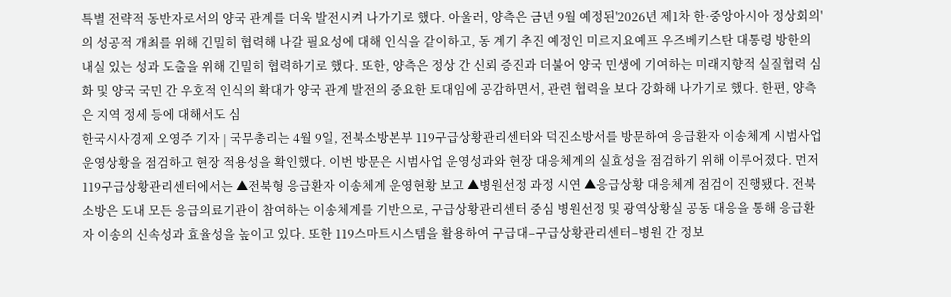특별 전략적 동반자로서의 양국 관계를 더욱 발전시켜 나가기로 했다. 아울러, 양측은 금년 9월 예정된'2026년 제1차 한·중앙아시아 정상회의'의 성공적 개최를 위해 긴밀히 협력해 나갈 필요성에 대해 인식을 같이하고, 동 계기 추진 예정인 미르지요예프 우즈베키스탄 대통령 방한의 내실 있는 성과 도출을 위해 긴밀히 협력하기로 했다. 또한, 양측은 정상 간 신뢰 증진과 더불어 양국 민생에 기여하는 미래지향적 실질협력 심화 및 양국 국민 간 우호적 인식의 확대가 양국 관계 발전의 중요한 토대임에 공감하면서, 관련 협력을 보다 강화해 나가기로 했다. 한편, 양측은 지역 정세 등에 대해서도 심
한국시사경제 오영주 기자 | 국무총리는 4월 9일, 전북소방본부 119구급상황관리센터와 덕진소방서를 방문하여 응급환자 이송체계 시범사업 운영상황을 점검하고 현장 적용성을 확인했다. 이번 방문은 시범사업 운영성과와 현장 대응체계의 실효성을 점검하기 위해 이루어졌다. 먼저 119구급상황관리센터에서는 ▲전북형 응급환자 이송체계 운영현황 보고 ▲병원선정 과정 시연 ▲응급상황 대응체계 점검이 진행됐다. 전북소방은 도내 모든 응급의료기관이 참여하는 이송체계를 기반으로, 구급상황관리센터 중심 병원선정 및 광역상황실 공동 대응을 통해 응급환자 이송의 신속성과 효율성을 높이고 있다. 또한 119스마트시스템을 활용하여 구급대–구급상황관리센터–병원 간 정보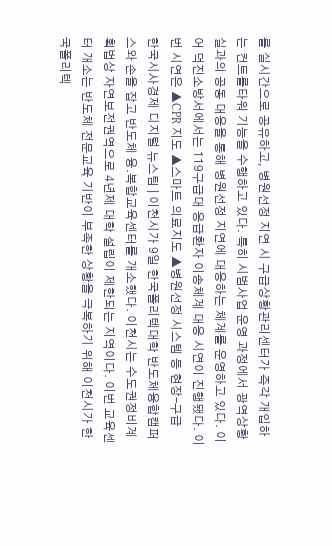를 실시간으로 공유하고, 병원선정 지연 시 구급상황관리센터가 즉각 개입하는 컨트롤타워 기능을 수행하고 있다. 특히 시범사업 운영 과정에서 광역상황실과의 공동 대응을 통해 병원선정 지연에 대응하는 체계를 운영하고 있다. 이어 덕진소방서에서는 119구급대 응급환자 이송체계 대응 시연이 진행됐다. 이번 시연은 ▲CPR 지도 ▲스마트 의료지도 ▲병원선정 시스템 등 현장–구급
한국시사경제 디지털 뉴스팀 | 이천시가 9일 한국폴리텍대학 반도체융합캠퍼스와 손을 잡고 반도체 융․복합교육센터를 개소했다. 이천시는 수도권정비계획법상 자연보전권역으로 4년제 대학 설립이 제한되는 지역이다. 이번 교육센터 개소는 반도체 전문교육 기반이 부족한 상황을 극복하기 위해 이천시가 한국폴리텍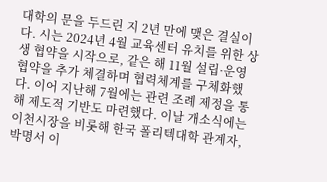대학의 문을 두드린 지 2년 만에 맺은 결실이다. 시는 2024년 4월 교육센터 유치를 위한 상생 협약을 시작으로, 같은 해 11월 설립·운영 협약을 추가 체결하며 협력체계를 구체화했다. 이어 지난해 7월에는 관련 조례 제정을 통해 제도적 기반도 마련했다. 이날 개소식에는 이천시장을 비롯해 한국 폴리텍대학 관계자, 박명서 이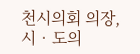천시의회 의장, 시‧도의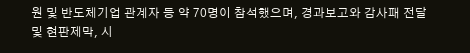원 및 반도체기업 관계자 등 약 70명이 참석했으며, 경과보고와 감사패 전달 및 현판제막, 시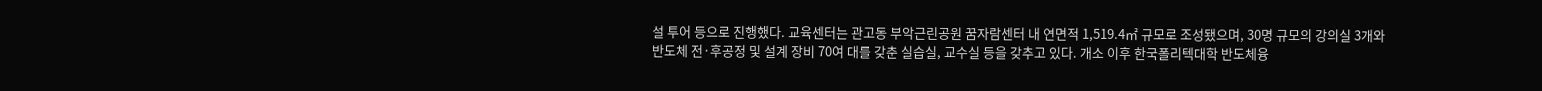설 투어 등으로 진행했다. 교육센터는 관고동 부악근린공원 꿈자람센터 내 연면적 1,519.4㎡ 규모로 조성됐으며, 30명 규모의 강의실 3개와 반도체 전·후공정 및 설계 장비 70여 대를 갖춘 실습실, 교수실 등을 갖추고 있다. 개소 이후 한국폴리텍대학 반도체융